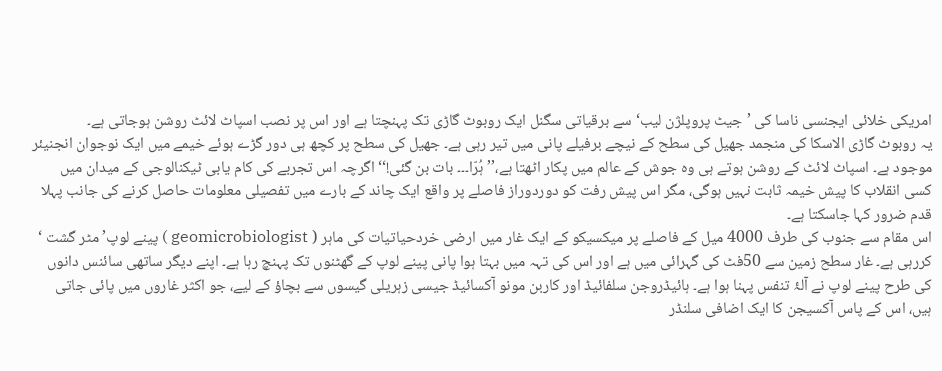امریکی خلائی ایجنسی ناسا کی ’جیٹ پروپلژن لیب‘ سے برقیاتی سگنل ایک روبوٹ گاڑی تک پہنچتا ہے اور اس پر نصب اسپاٹ لائٹ روشن ہوجاتی ہے۔
یہ روبوٹ گاڑی الاسکا کی منجمد جھیل کی سطح کے نیچے برفیلے پانی میں تیر رہی ہے۔ جھیل کی سطح پر کچھ ہی دور گڑے ہوئے خیمے میں ایک نوجوان انجنیئر موجود ہے۔ اسپاٹ لائٹ کے روشن ہوتے ہی وہ جوش کے عالم میں پکار اٹھتا ہے،’’ہُرّا۔۔۔ بات بن گئی!‘‘ اگرچہ اس تجربے کی کام یابی ٹیکنالوجی کے میدان میں کسی انقلاب کا پیش خیمہ ثابت نہیں ہوگی، مگر اس پیش رفت کو دوردوراز فاصلے پر واقع ایک چاند کے بارے میں تفصیلی معلومات حاصل کرنے کی جانب پہلا قدم ضرور کہا جاسکتا ہے۔
اس مقام سے جنوب کی طرف 4000 میل کے فاصلے پر میکسیکو کے ایک غار میں ارضی خردحیاتیات کی ماہر ( geomicrobiologist ) پینے لوپ’ مٹر گشت ‘ کررہی ہے۔ غار سطح زمین سے 50فٹ کی گہرائی میں ہے اور اس کی تہہ میں بہتا ہوا پانی پینے لوپ کے گھٹنوں تک پہنچ رہا ہے۔ اپنے دیگر ساتھی سائنس دانوں کی طرح پینے لوپ نے آلۂ تنفس پہنا ہوا ہے۔ ہائیڈروجن سلفائیڈ اور کاربن مونو آکسائیڈ جیسی زہریلی گیسوں سے بچاؤ کے لیے، جو اکثر غاروں میں پائی جاتی ہیں، اس کے پاس آکسیجن کا ایک اضافی سلنڈر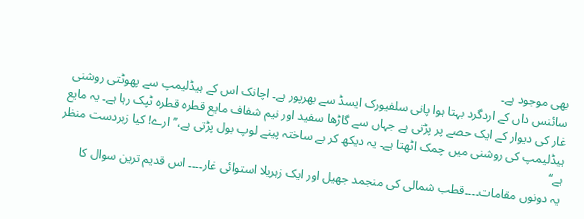بھی موجود ہے۔
سائنس داں کے اردگرد بہتا ہوا پانی سلفیورک ایسڈ سے بھرپور ہے۔ اچانک اس کے ہیڈلیمپ سے پھوٹتی روشنی غار کی دیوار کے ایک حصے پر پڑتی ہے جہاں سے گاڑھا سفید اور نیم شفاف مایع قطرہ قطرہ ٹپک رہا ہے۔ یہ مایع ہیڈلیمپ کی روشنی میں چمک اٹھتا ہے۔ یہ دیکھ کر بے ساختہ پینے لوپ بول پڑتی ہے،’’ارے! کیا زبردست منظر ہے‘‘
یہ دونوں مقامات۔۔۔۔قطب شمالی کی منجمد جھیل اور ایک زہریلا استوائی غار۔۔۔۔ اس قدیم ترین سوال کا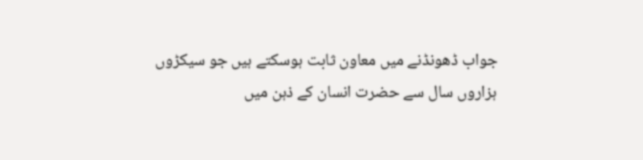جواب ڈھونڈنے میں معاون ثابت ہوسکتے ہیں جو سیکڑوں ہزاروں سال سے حضرت انسان کے ذہن میں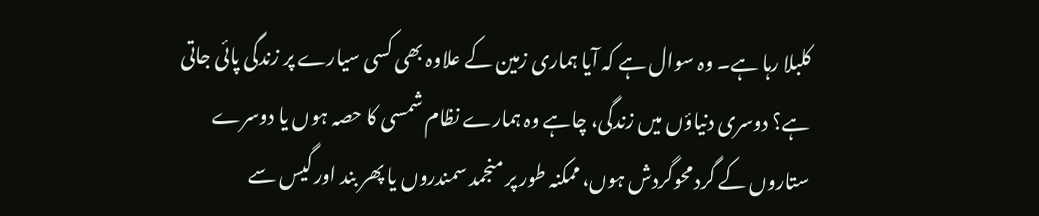کلبلا رہا ہے۔ وہ سوال ہے کہ آیا ہماری زمین کے علاوہ بھی کسی سیارے پر زندگی پائی جاتی ہے؟ دوسری دنیاؤں میں زندگی، چاہے وہ ہمارے نظام شمسی کا حصہ ہوں یا دوسرے ستاروں کے گرد محوگردش ہوں، ممکنہ طور پر منجمد سمندروں یا پھر بند اور گیس سے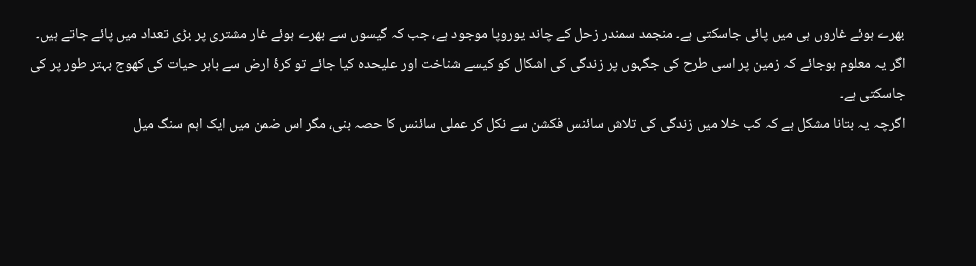بھرے ہوئے غاروں ہی میں پائی جاسکتی ہے۔ منجمد سمندر زحل کے چاند یوروپا موجود ہے، جب کہ گیسوں سے بھرے ہوئے غار مشتری پر بڑی تعداد میں پائے جاتے ہیں۔ اگر یہ معلوم ہوجائے کہ زمین پر اسی طرح کی جگہوں پر زندگی کی اشکال کو کیسے شناخت اور علیحدہ کیا جائے تو کرۂ ارض سے باہر حیات کی کھوج بہتر طور پر کی جاسکتی ہے۔
اگرچہ یہ بتانا مشکل ہے کہ کب خلا میں زندگی کی تلاش سائنس فکشن سے نکل کر عملی سائنس کا حصہ بنی، مگر اس ضمن میں ایک اہم سنگ میل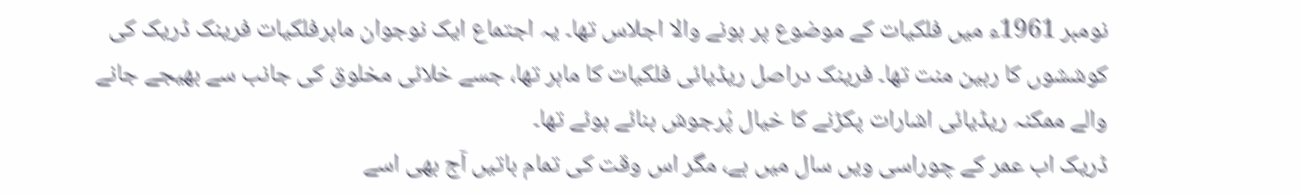نومبر 1961ء میں فلکیات کے موضوع پر ہونے والا اجلاس تھا۔ یہ اجتماع ایک نوجوان ماہرفلکیات فرینک ڈریک کی کوششوں کا رہین منت تھا۔ فرینک دراصل ریڈیائی فلکیات کا ماہر تھا، جسے خلائی مخلوق کی جانب سے بھیجے جانے والے ممکنہ ریڈیائی اشارات پکڑنے کا خیال پُرجوش بنائے ہوئے تھا۔
ڈریک اب عمر کے چوراسی ویں سال میں ہے، مگر اس وقت کی تمام باتیں آج بھی اسے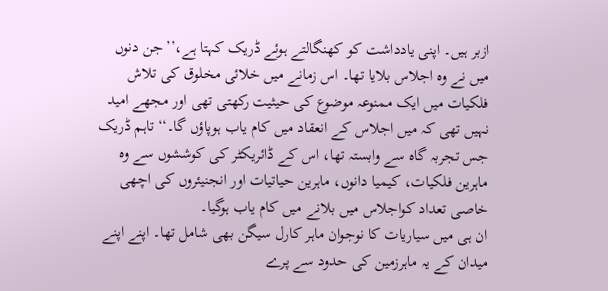ازبر ہیں۔ اپنی یادداشت کو کھنگالتے ہوئے ڈریک کہتا ہے،’’جن دنوں میں نے وہ اجلاس بلایا تھا۔ اس زمانے میں خلائی مخلوق کی تلاش فلکیات میں ایک ممنوعہ موضوع کی حیثیت رکھتی تھی اور مجھے امید نہیں تھی کہ میں اجلاس کے انعقاد میں کام یاب ہوپاؤں گا۔‘‘ تاہم ڈریک جس تجربہ گاہ سے وابستہ تھا، اس کے ڈائریکٹر کی کوششوں سے وہ ماہرین فلکیات، کیمیا دانوں، ماہرین حیاتیات اور انجنیئروں کی اچھی خاصی تعداد کواجلاس میں بلانے میں کام یاب ہوگیا۔
ان ہی میں سیاریات کا نوجوان ماہر کارل سیگن بھی شامل تھا۔ اپنے اپنے میدان کے یہ ماہرزمین کی حدود سے پرے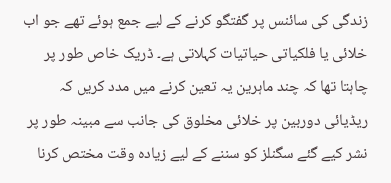زندگی کی سائنس پر گفتگو کرنے کے لیے جمع ہوئے تھے جو اب خلائی یا فلکیاتی حیاتیات کہلاتی ہے۔ ڈریک خاص طور پر چاہتا تھا کہ چند ماہرین یہ تعین کرنے میں مدد کریں کہ ریڈیائی دوربین پر خلائی مخلوق کی جانب سے مبینہ طور پر نشر کیے گئے سگنلز کو سننے کے لیے زیادہ وقت مختص کرنا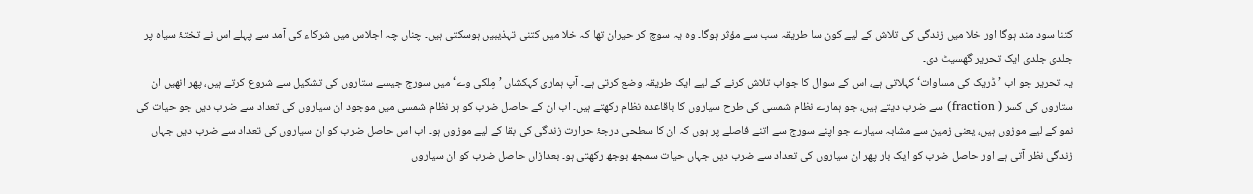کتنا سود مند ہوگا اور خلا میں زندگی کی تلاش کے لیے کون سا طریقہ سب سے مؤثر ہوگا۔ وہ یہ سوچ کر حیران تھا کہ خلا میں کتنی تہذیبیں ہوسکتی ہیں۔ چناں چہ اجلاس میں شرکاء کی آمد سے پہلے اس نے تختۂ سیاہ پر جلدی جلدی ایک تحریر گھسیٹ دی۔
یہ تحریر جو اب ’ ڈریک کی مساوات‘ کہلاتی ہے، اس کے سوال کا جواب تلاش کرنے کے لیے ایک طریقہ وضع کرتی ہے۔ آپ ہماری کہکشاں ’مِلکی وے‘ میں سورج جیسے ستاروں کی تشکیل سے شروع کرتے ہیں، پھر انھیں ان ستاروں کی کسر ( fraction) سے ضرب دیتے ہیں، جو ہمارے نظام شمسی کی طرح سیاروں کا باقاعدہ نظام رکھتے ہیں۔ اب ان کے حاصل ضرب کو ہر نظام شمسی میں موجود ان سیاروں کی تعداد سے ضرب دیں جو حیات کی نمو کے لیے موزوں ہیں، یعنی زمین سے مشابہ سیارے جو اپنے سورج سے اتنے فاصلے پر ہوں کہ ان کا سطحی درجۂ حرارت زندگی کی بقا کے لیے موزوں ہو۔ اب اس حاصل ضرب کو ان سیاروں کی تعداد سے ضرب دیں جہاں زندگی نظر آتی ہے اور حاصل ضرب کو ایک بار پھر ان سیاروں کی تعداد سے ضرب دیں جہاں حیات سمجھ بوجھ رکھتی ہو۔ بعدازاں حاصل ضرب کو ان سیاروں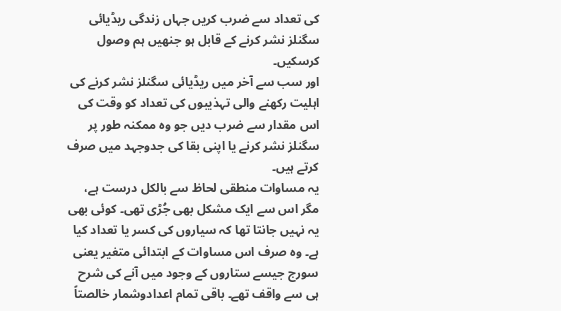کی تعداد سے ضرب کریں جہاں زندگی ریڈیائی سگنلز نشر کرنے کے قابل ہو جنھیں ہم وصول کرسکیں۔
اور سب سے آخر میں ریڈیائی سگنلز نشر کرنے کی اہلیت رکھنے والی تہذیبوں کی تعداد کو وقت کی اس مقدار سے ضرب دیں جو وہ ممکنہ طور پر سگنلز نشر کرنے یا اپنی بقا کی جدوجہد میں صرف کرتے ہیں۔
یہ مساوات منطقی لحاظ سے بالکل درست ہے، مگر اس سے ایک مشکل بھی جُڑی تھی۔ کوئی بھی یہ نہیں جانتا تھا کہ سیاروں کی کسر یا تعداد کیا ہے۔ وہ صرف اس مساوات کے ابتدائی متغیر یعنی سورج جیسے ستاروں کے وجود میں آنے کی شرح ہی سے واقف تھے۔ باقی تمام اعدادوشمار خالصتاً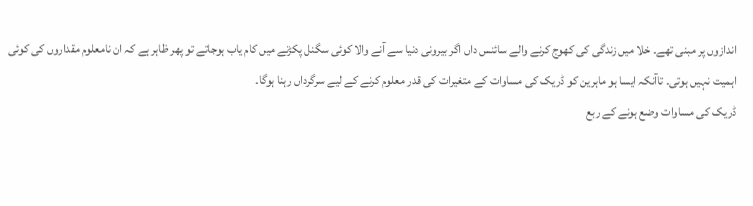اندازوں پر مبنی تھے۔ خلا میں زندگی کی کھوج کرنے والے سائنس داں اگر بیرونی دنیا سے آنے والا کوئی سگنل پکڑنے میں کام یاب ہوجاتے تو پھر ظاہر ہے کہ ان نامعلوم مقداروں کی کوئی اہمیت نہیں ہوتی۔ تاآنکہ ایسا ہو ماہرین کو ڈریک کی مساوات کے متغیرات کی قدر معلوم کرنے کے لیے سرگرداں رہنا ہوگا۔
ڈریک کی مساوات وضع ہونے کے ربع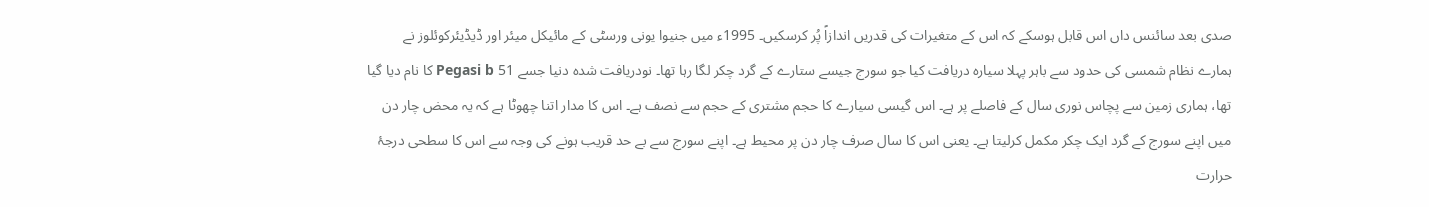صدی بعد سائنس داں اس قابل ہوسکے کہ اس کے متغیرات کی قدریں اندازاً پُر کرسکیں۔ 1995ء میں جنیوا یونی ورسٹی کے مائیکل میئر اور ڈیڈیئرکوئلوز نے ہمارے نظام شمسی کی حدود سے باہر پہلا سیارہ دریافت کیا جو سورج جیسے ستارے کے گرد چکر لگا رہا تھا۔ نودریافت شدہ دنیا جسے 51 Pegasi b کا نام دیا گیا تھا، ہماری زمین سے پچاس نوری سال کے فاصلے پر ہے۔ اس گیسی سیارے کا حجم مشتری کے حجم سے نصف ہے۔ اس کا مدار اتنا چھوٹا ہے کہ یہ محض چار دن میں اپنے سورج کے گرد ایک چکر مکمل کرلیتا ہے۔ یعنی اس کا سال صرف چار دن پر محیط ہے۔ اپنے سورج سے بے حد قریب ہونے کی وجہ سے اس کا سطحی درجۂ حرارت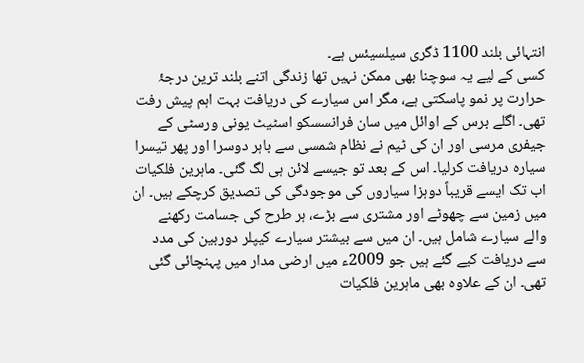انتہائی بلند 1100 ڈگری سیلسیئس ہے۔
کسی کے لیے یہ سوچنا بھی ممکن نہیں تھا زندگی اتنے بلند ترین درجۂ حرارت پر نمو پاسکتی ہے، مگر اس سیارے کی دریافت بہت اہم پیش رفت تھی۔ اگلے برس کے اوائل میں سان فرانسسکو اسٹیٹ یونی ورسٹی کے جیفری مرسی اور ان کی ٹیم نے نظام شمسی سے باہر دوسرا اور پھر تیسرا سیارہ دریافت کرلیا۔ اس کے بعد تو جیسے لائن ہی لگ گئی۔ ماہرین فلکیات اب تک ایسے قریباً دوہزا سیاروں کی موجودگی کی تصدیق کرچکے ہیں۔ ان میں زمین سے چھوٹے اور مشتری سے بڑے، ہر طرح کی جسامت رکھنے والے سیارے شامل ہیں۔ ان میں سے بیشتر سیارے کیپلر دوربین کی مدد سے دریافت کیے گئے ہیں جو 2009ء میں ارضی مدار میں پہنچائی گئی تھی۔ ان کے علاوہ بھی ماہرین فلکیات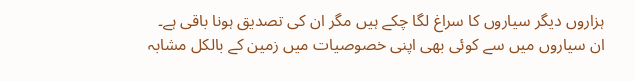ہزاروں دیگر سیاروں کا سراغ لگا چکے ہیں مگر ان کی تصدیق ہونا باقی ہے۔
ان سیاروں میں سے کوئی بھی اپنی خصوصیات میں زمین کے بالکل مشابہ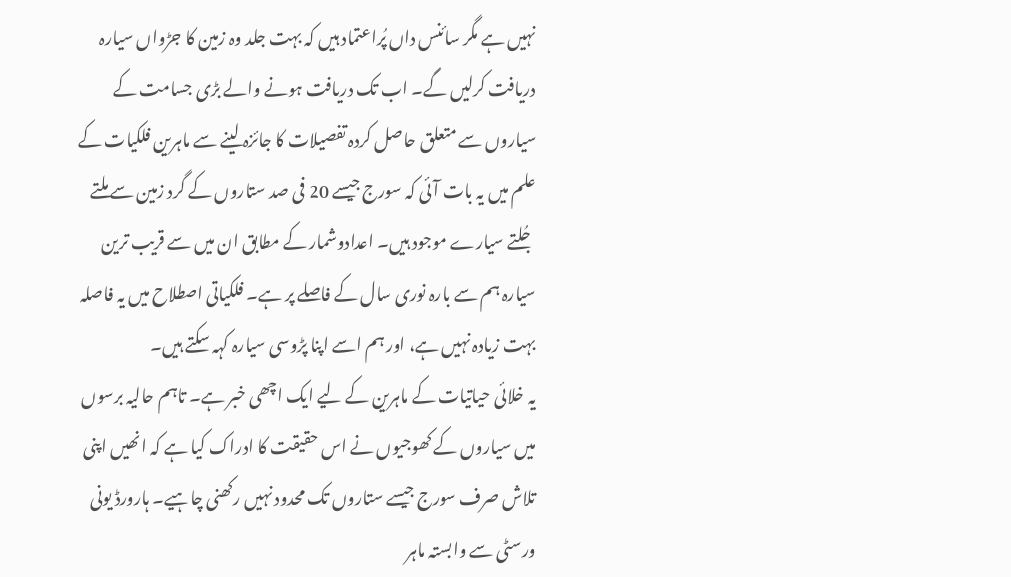نہیں ہے مگر سائنس داں پُراعتماد ہیں کہ بہت جلد وہ زمین کا جڑواں سیارہ دریافت کرلیں گے۔ اب تک دریافت ہونے والے بڑی جسامت کے سیاروں سے متعلق حاصل کردہ تفصیلات کا جائزہ لینے سے ماہرین فلکیات کے علم میں یہ بات آئی کہ سورج جیسے 20 فی صد ستاروں کے گرد زمین سے ملتے جُلتے سیارے موجود ہیں۔ اعدادوشمار کے مطابق ان میں سے قریب ترین سیارہ ہم سے بارہ نوری سال کے فاصلے پر ہے۔ فلکیاتی اصطلاح میں یہ فاصلہ بہت زیادہ نہیں ہے، اور ہم اسے اپنا پڑوسی سیارہ کہہ سکتے ہیں۔
یہ خلائی حیاتیات کے ماہرین کے لیے ایک اچھی خبر ہے۔ تاہم حالیہ برسوں میں سیاروں کے کھوجیوں نے اس حقیقت کا ادراک کیا ہے کہ انھیں اپنی تلاش صرف سورج جیسے ستاروں تک محدود نہیں رکھنی چاہیے۔ ہارورڈ یونی ورسٹی سے وابستہ ماہر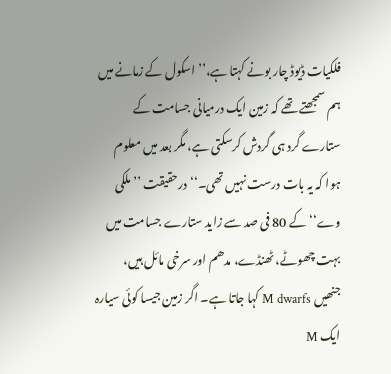فلکیات ڈیوڈ چار بونے کہتا ہے،’’اسکول کے زمانے میں ہم سمجھتے تھے کہ زمین ایک درمیانی جسامت کے ستارے گرد ہی گردش کرسکتی ہے، مگر بعد میں معلوم ہوا کہ یہ بات درست نہیں تھی۔‘‘ درحقیقت ’’ملکی وے‘‘ کے 80 فی صد سے زاید ستارے جسامت میں بہت چھوٹے، ٹھنڈے، مدھم اور سرخی مائل ہیں، جنھیں M dwarfs کہا جاتا ہے۔ اگر زمین جیسا کوئی سیارہ ایک M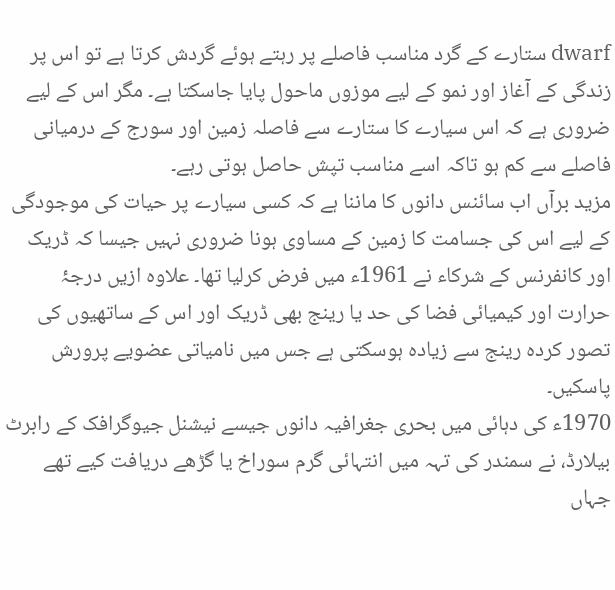dwarf ستارے کے گرد مناسب فاصلے پر رہتے ہوئے گردش کرتا ہے تو اس پر زندگی کے آغاز اور نمو کے لیے موزوں ماحول پایا جاسکتا ہے۔ مگر اس کے لیے ضروری ہے کہ اس سیارے کا ستارے سے فاصلہ زمین اور سورج کے درمیانی فاصلے سے کم ہو تاکہ اسے مناسب تپش حاصل ہوتی رہے۔
مزید برآں اب سائنس دانوں کا ماننا ہے کہ کسی سیارے پر حیات کی موجودگی کے لیے اس کی جسامت کا زمین کے مساوی ہونا ضروری نہیں جیسا کہ ڈریک اور کانفرنس کے شرکاء نے 1961ء میں فرض کرلیا تھا۔ علاوہ ازیں درجۂ حرارت اور کیمیائی فضا کی حد یا رینج بھی ڈریک اور اس کے ساتھیوں کی تصور کردہ رینج سے زیادہ ہوسکتی ہے جس میں نامیاتی عضویے پرورش پاسکیں۔
1970ء کی دہائی میں بحری جغرافیہ دانوں جیسے نیشنل جیوگرافک کے رابرٹ بیلارڈ، نے سمندر کی تہہ میں انتہائی گرم سوراخ یا گڑھے دریافت کیے تھے جہاں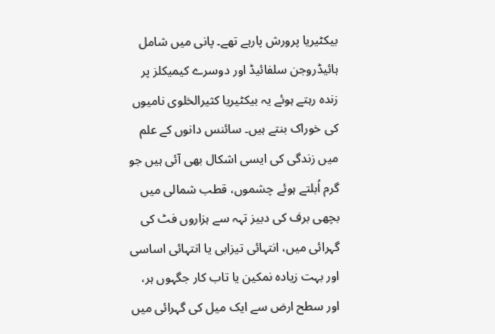بیکٹیریا پرورش پارہے تھے۔ پانی میں شامل ہائیڈروجن سلفائیڈ اور دوسرے کیمیکلز پر زندہ رہتے ہوئے یہ بیکٹیریا کثیرالخلوی نامیوں کی خوراک بنتے ہیں۔ سائنس دانوں کے علم میں زندگی کی ایسی اشکال بھی آئی ہیں جو گرم اُبلتے ہوئے چشموں، قطب شمالی میں بچھی برف کی دبیز تہہ سے ہزاروں فٹ کی گہرائی میں، انتہائی تیزابی یا انتہائی اساسی اور بہت زیادہ نمکین یا تاب کار جگہوں ہر، اور سطح ارض سے ایک میل کی گہرائی میں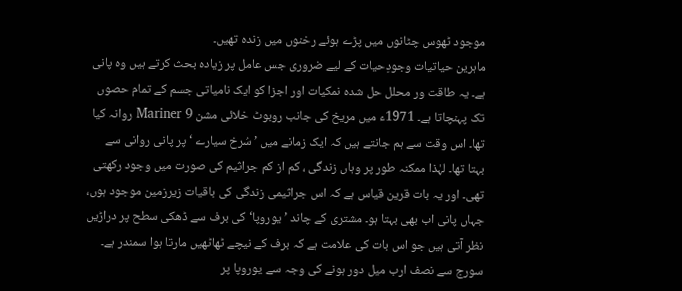موجود ٹھوس چٹانوں میں پڑے ہوئے رخنوں میں زندہ تھیں۔
ماہرین حیاتیات وجودِحیات کے لیے ضروری جس عامل پر زیادہ بحث کرتے ہیں وہ پانی ہے۔ یہ طاقت ور محلل حل شدہ نمکیات اور اجزا کو ایک نامیاتی جسم کے تمام حصوں تک پہنچاتا ہے۔ 1971ء میں مریخ کی جانب روبوٹ خلائی مشن Mariner 9 روانہ کیا تھا۔ اس وقت سے ہم جانتے ہیں کہ ایک زمانے میں ’ سُرخ سیارے ‘ پر پانی روانی سے بہتا تھا۔ لہٰذا ممکنہ طور پر وہاں زندگی ، کم از کم جراثیم کی صورت میں وجود رکھتی تھی۔ اور یہ بات قرین قیاس ہے کہ اس جراثیمی زندگی کی باقیات زیرزمین موجود ہوں، جہاں پانی اب بھی بہتا ہو۔ مشتری کے چاند ’یوروپا‘ کی برف سے ڈھکی سطح پر دراڑیں نظر آتی ہیں جو اس بات کی علامت ہے کہ برف کے نیچے ٹھاٹھیں مارتا ہوا سمندر ہے۔ سورج سے نصف ارب میل دور ہونے کی وجہ سے یوروپا پر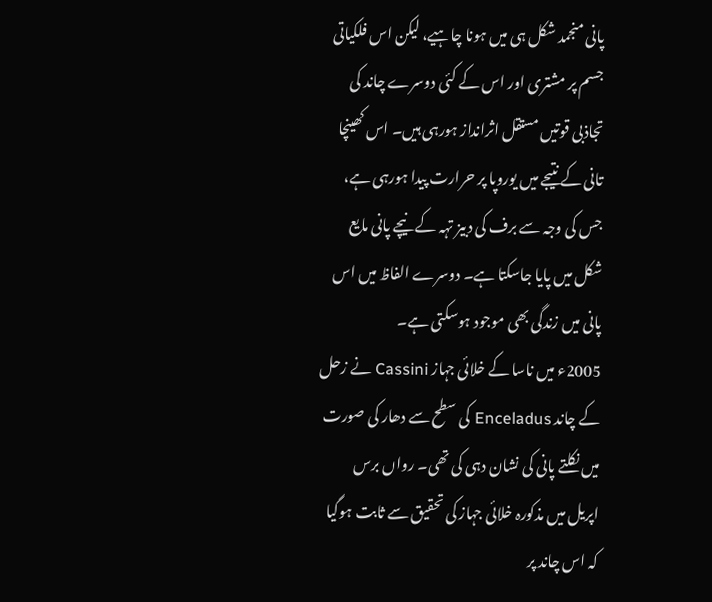پانی منجمد شکل ہی میں ہونا چاہیے، لیکن اس فلکیاتی جسم پر مشتری اور اس کے کئی دوسرے چاند کی تجاذبی قوتیں مستقل اثرانداز ہورہی ہیں۔ اس کھینچا تانی کے نتیجے میں یوروپا پر حرارت پیدا ہورہی ہے، جس کی وجہ سے برف کی دبیز تہہ کے نیچے پانی مایع شکل میں پایا جاسکتا ہے۔ دوسرے الفاظ میں اس پانی میں زندگی بھی موجود ہوسکتی ہے۔
2005ء میں ناسا کے خلائی جہاز Cassini نے زحل کے چاند Enceladus کی سطح سے دھار کی صورت میں نکلتے پانی کی نشان دہی کی تھی۔ رواں برس اپریل میں مذکورہ خلائی جہاز کی تحقیق سے ثابت ہوگیا کہ اس چاند پر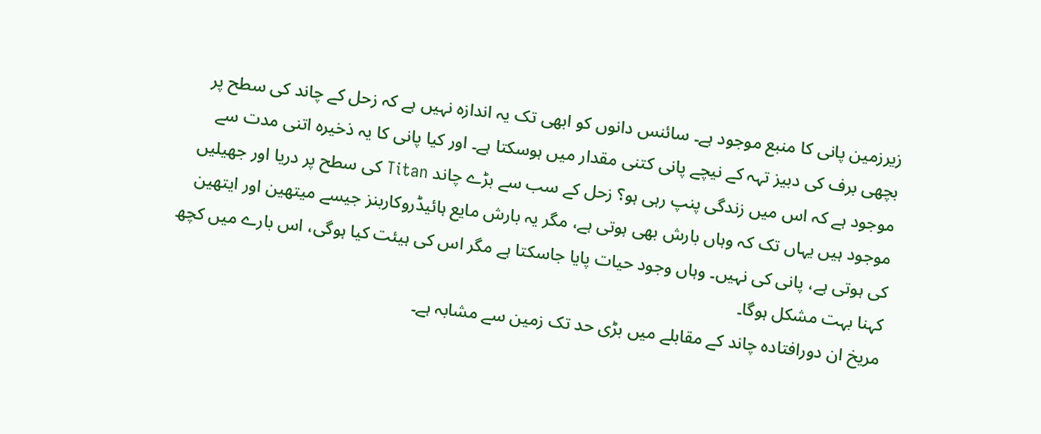زیرزمین پانی کا منبع موجود ہے۔ سائنس دانوں کو ابھی تک یہ اندازہ نہیں ہے کہ زحل کے چاند کی سطح پر بچھی برف کی دبیز تہہ کے نیچے پانی کتنی مقدار میں ہوسکتا ہے۔ اور کیا پانی کا یہ ذخیرہ اتنی مدت سے موجود ہے کہ اس میں زندگی پنپ رہی ہو؟ زحل کے سب سے بڑے چاند Titan کی سطح پر دریا اور جھیلیں موجود ہیں یہاں تک کہ وہاں بارش بھی ہوتی ہے، مگر یہ بارش مایع ہائیڈروکاربنز جیسے میتھین اور ایتھین کی ہوتی ہے، پانی کی نہیں۔ وہاں وجود حیات پایا جاسکتا ہے مگر اس کی ہیئت کیا ہوگی، اس بارے میں کچھ کہنا بہت مشکل ہوگا۔
مریخ ان دورافتادہ چاند کے مقابلے میں بڑی حد تک زمین سے مشابہ ہے۔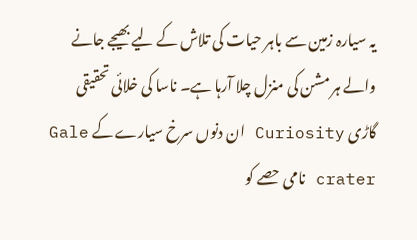یہ سیارہ زمین سے باہر حیات کی تلاش کے لیے بھیجے جانے والے ہر مشن کی منزل چلا آرہا ہے۔ ناسا کی خلائی تحقیقی گاڑی Curiosity ان دنوں سرخ سیارے کے Gale crater نامی حصے کو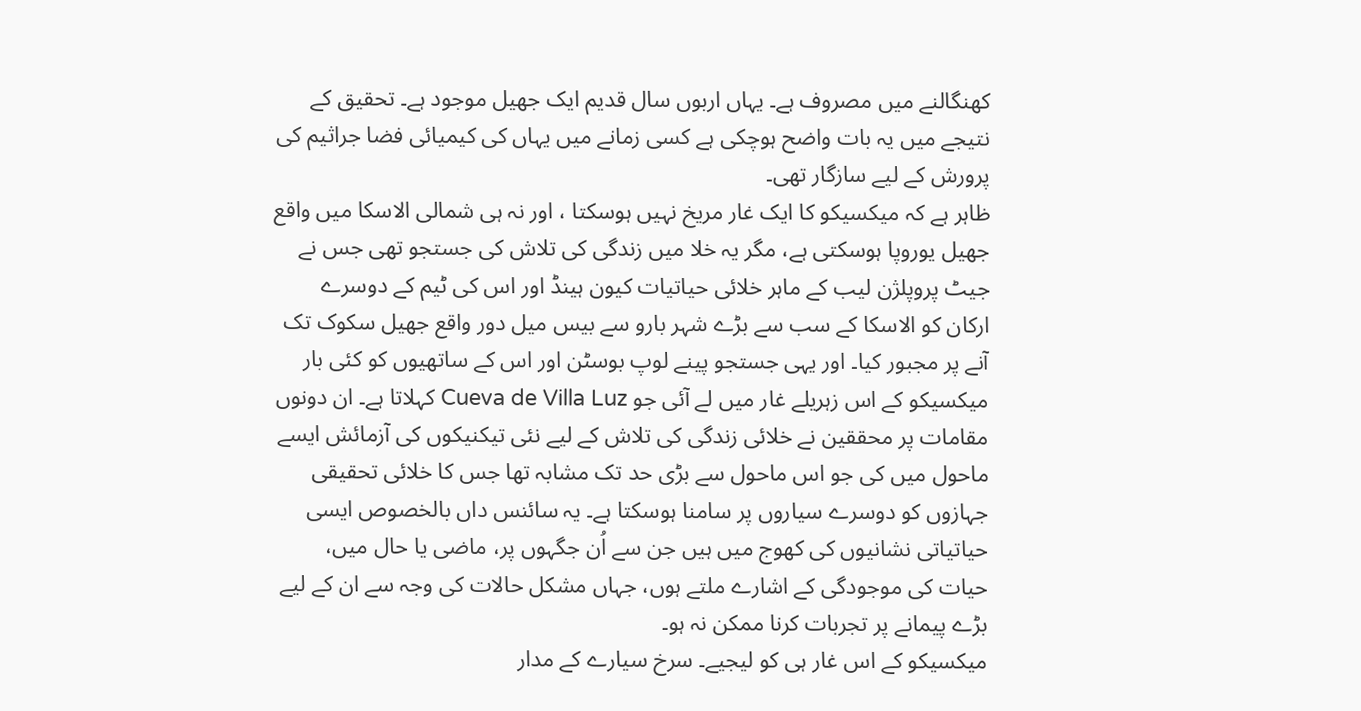کھنگالنے میں مصروف ہے۔ یہاں اربوں سال قدیم ایک جھیل موجود ہے۔ تحقیق کے نتیجے میں یہ بات واضح ہوچکی ہے کسی زمانے میں یہاں کی کیمیائی فضا جراثیم کی پرورش کے لیے سازگار تھی۔
ظاہر ہے کہ میکسیکو کا ایک غار مریخ نہیں ہوسکتا ، اور نہ ہی شمالی الاسکا میں واقع جھیل یوروپا ہوسکتی ہے، مگر یہ خلا میں زندگی کی تلاش کی جستجو تھی جس نے جیٹ پروپلژن لیب کے ماہر خلائی حیاتیات کیون ہینڈ اور اس کی ٹیم کے دوسرے ارکان کو الاسکا کے سب سے بڑے شہر بارو سے بیس میل دور واقع جھیل سکوک تک آنے پر مجبور کیا۔ اور یہی جستجو پینے لوپ بوسٹن اور اس کے ساتھیوں کو کئی بار میکسیکو کے اس زہریلے غار میں لے آئی جو Cueva de Villa Luz کہلاتا ہے۔ ان دونوں مقامات پر محققین نے خلائی زندگی کی تلاش کے لیے نئی تیکنیکوں کی آزمائش ایسے ماحول میں کی جو اس ماحول سے بڑی حد تک مشابہ تھا جس کا خلائی تحقیقی جہازوں کو دوسرے سیاروں پر سامنا ہوسکتا ہے۔ یہ سائنس داں بالخصوص ایسی حیاتیاتی نشانیوں کی کھوج میں ہیں جن سے اُن جگہوں پر، ماضی یا حال میں، حیات کی موجودگی کے اشارے ملتے ہوں، جہاں مشکل حالات کی وجہ سے ان کے لیے بڑے پیمانے پر تجربات کرنا ممکن نہ ہو۔
میکسیکو کے اس غار ہی کو لیجیے۔ سرخ سیارے کے مدار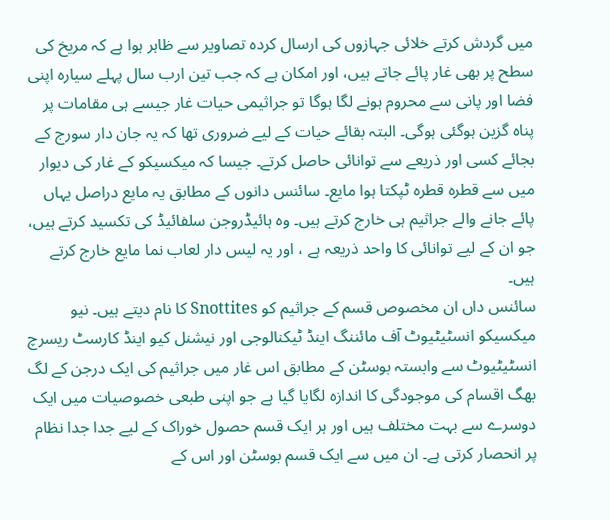میں گردش کرتے خلائی جہازوں کی ارسال کردہ تصاویر سے ظاہر ہوا ہے کہ مریخ کی سطح پر بھی غار پائے جاتے ہیں، اور امکان ہے کہ جب تین ارب سال پہلے سیارہ اپنی فضا اور پانی سے محروم ہونے لگا ہوگا تو جراثیمی حیات غار جیسے ہی مقامات پر پناہ گزین ہوگئی ہوگی۔ البتہ بقائے حیات کے لیے ضروری تھا کہ یہ جان دار سورج کے بجائے کسی اور ذریعے سے توانائی حاصل کرتے۔ جیسا کہ میکسیکو کے غار کی دیوار میں سے قطرہ قطرہ ٹپکتا ہوا مایع۔ سائنس دانوں کے مطابق یہ مایع دراصل یہاں پائے جانے والے جراثیم ہی خارج کرتے ہیں۔ وہ ہائیڈروجن سلفائیڈ کی تکسید کرتے ہیں، جو ان کے لیے توانائی کا واحد ذریعہ ہے ، اور یہ لیس دار لعاب نما مایع خارج کرتے ہیں۔
سائنس داں ان مخصوص قسم کے جراثیم کو Snottites کا نام دیتے ہیں۔ نیو میکسیکو انسٹیٹیوٹ آف مائننگ اینڈ ٹیکنالوجی اور نیشنل کیو اینڈ کارسٹ ریسرچ انسٹیٹیوٹ سے وابستہ بوسٹن کے مطابق اس غار میں جراثیم کی ایک درجن کے لگ بھگ اقسام کی موجودگی کا اندازہ لگایا گیا ہے جو اپنی طبعی خصوصیات میں ایک دوسرے سے بہت مختلف ہیں اور ہر ایک قسم حصول خوراک کے لیے جدا جدا نظام پر انحصار کرتی ہے۔ ان میں سے ایک قسم بوسٹن اور اس کے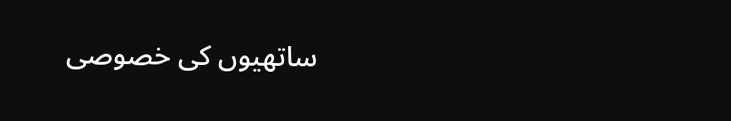ساتھیوں کی خصوصی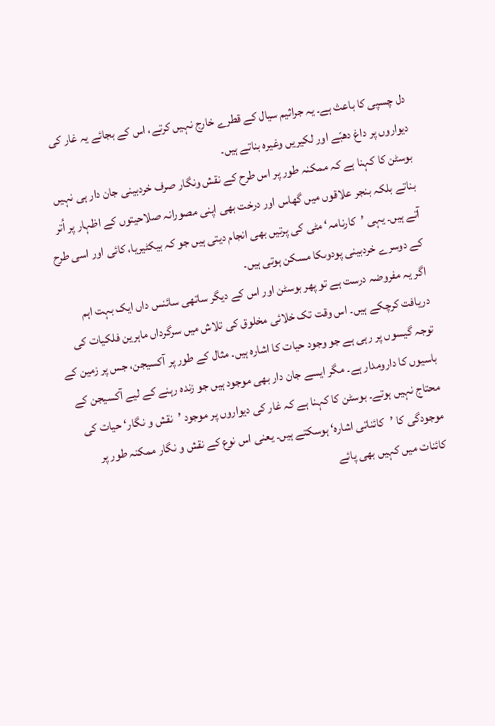دل چسپی کا باعث ہے۔ یہ جراثیم سیال کے قطرے خارج نہیں کرتے، اس کے بجائے یہ غار کی دیواروں پر داغ دھبّے اور لکیریں وغیرہ بناتے ہیں۔
بوسٹن کا کہنا ہے کہ ممکنہ طور پر اس طرح کے نقش ونگار صرف خردبینی جان دار ہی نہیں بناتے بلکہ بنجر علاقوں میں گھاس اور درخت بھی اپنی مصورانہ صلاحیتوں کے اظہار پر اُتر آتے ہیں۔ یہی ’کارنامہ‘ مٹی کی پرتیں بھی انجام دیتی ہیں جو کہ بیکٹیریا، کائی اور اسی طرح کے دوسرے خردبینی پودوںکا مسکن ہوتی ہیں۔
اگر یہ مفروضہ درست ہے تو پھر بوسٹن اور اس کے دیگر ساتھی سائنس داں ایک بہت اہم دریافت کرچکے ہیں۔ اس وقت تک خلائی مخلوق کی تلاش میں سرگرداں ماہرین فلکیات کی توجہ گیسوں پر رہی ہے جو وجود حیات کا اشارہ ہیں۔ مثال کے طور پر آکسیجن، جس پر زمین کے باسیوں کا دارومدار ہے۔ مگر ایسے جان دار بھی موجود ہیں جو زندہ رہنے کے لیے آکسیجن کے محتاج نہیں ہوتے۔ بوسٹن کا کہنا ہے کہ غار کی دیواروں پر موجود ’نقش و نگار‘ حیات کی موجودگی کا ’کائناتی اشارہ‘ ہوسکتے ہیں۔ یعنی اس نوع کے نقش و نگار ممکنہ طور پر کائنات میں کہیں بھی پائے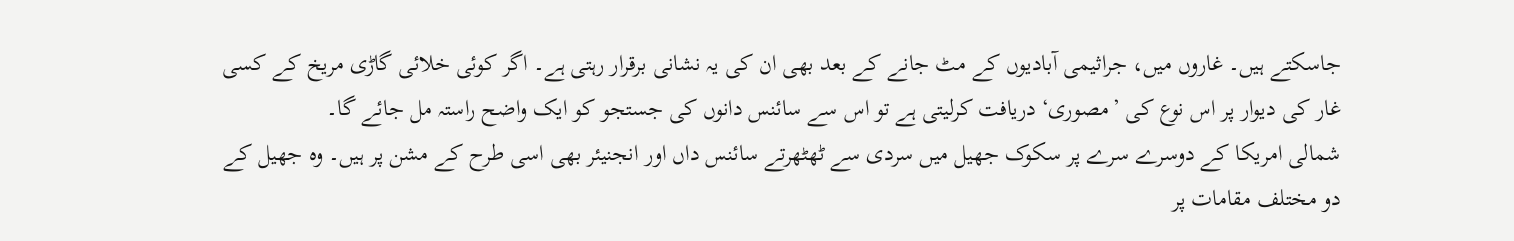جاسکتے ہیں۔ غاروں میں، جراثیمی آبادیوں کے مٹ جانے کے بعد بھی ان کی یہ نشانی برقرار رہتی ہے۔ اگر کوئی خلائی گاڑی مریخ کے کسی غار کی دیوار پر اس نوع کی ’مصوری‘ دریافت کرلیتی ہے تو اس سے سائنس دانوں کی جستجو کو ایک واضح راستہ مل جائے گا۔
شمالی امریکا کے دوسرے سرے پر سکوک جھیل میں سردی سے ٹھٹھرتے سائنس داں اور انجنیئر بھی اسی طرح کے مشن پر ہیں۔ وہ جھیل کے دو مختلف مقامات پر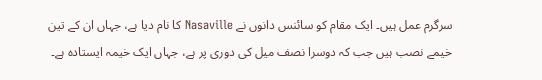سرگرم عمل ہیں۔ ایک مقام کو سائنس دانوں نے Nasaville کا نام دیا ہے، جہاں ان کے تین خیمے نصب ہیں جب کہ دوسرا نصف میل کی دوری پر ہے، جہاں ایک خیمہ ایستادہ ہے۔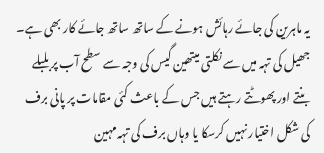یہ ماہرین کی جائے رہائش ہونے کے ساتھ ساتھ جائے کار بھی ہے۔ جھیل کی تہہ میں سے نکلتی میتھین گیس کی وجہ سے سطح آب پر بلبلے بنتے اور پھوٹتے رہتے ہیں جس کے باعث کئی مقامات پر پانی برف کی شکل اختیار نہیں کرسکا یا وہاں برف کی تہہ مہین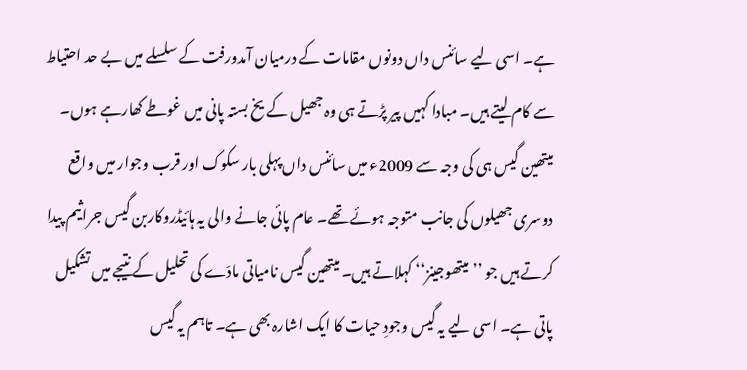ہے۔ اسی لیے سائنس داں دونوں مقامات کے درمیان آمدورفت کے سلسلے میں بے حد احتیاط سے کام لیتے ہیں۔ مبادا کہیں پیر پڑتے ہی وہ جھیل کے یخ بستہ پانی میں غوطے کھارہے ہوں۔
میتھین گیس ہی کی وجہ سے 2009ء میں سائنس داں پہلی بار سکوک اور قرب وجوار میں واقع دوسری جھیلوں کی جانب متوجہ ہوئے تھے۔ عام پائی جانے والی یہ ہائیڈروکاربن گیس جراثیم پیدا کرتے ہیں جو ’’میتھوجینز‘‘ کہلاتے ہیں۔ میتھین گیس نامیاتی مادّے کی تحلیل کے نتیجے میں تشکیل پاتی ہے۔ اسی لیے یہ گیس وجودِ حیات کا ایک اشارہ بھی ہے۔ تاہم یہ گیس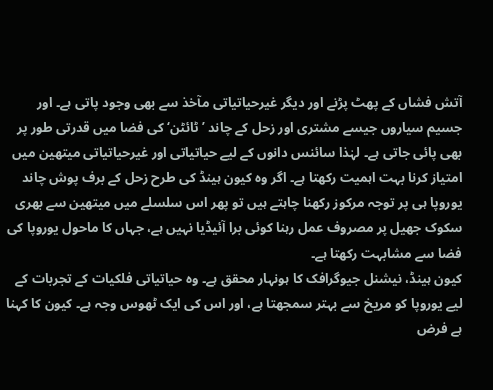آتش فشاں کے پھٹ پڑنے اور دیگر غیرحیاتیاتی مآخذ سے بھی وجود پاتی ہے۔ اور جسیم سیاروں جیسے مشتری اور زحل کے چاند ’ٹائٹن‘ کی فضا میں قدرتی طور پر بھی پائی جاتی ہے۔ لہٰذا سائنس دانوں کے لیے حیاتیاتی اور غیرحیاتیاتی میتھین میں امتیاز کرنا بہت اہمیت رکھتا ہے۔ اگر وہ کیون ہینڈ کی طرح زحل کے برف پوش چاند یوروپا ہی پر توجہ مرکوز رکھنا چاہتے ہیں تو پھر اس سلسلے میں میتھین سے بھری سکوک جھیل پر مصروف عمل رہنا کوئی برا آئیڈیا نہیں ہے، جہاں کا ماحول یوروپا کی فضا سے مشابہت رکھتا ہے۔
کیون ہینڈ، نیشنل جیوگرافک کا ہونہار محقق ہے۔ وہ حیاتیاتی فلکیات کے تجربات کے لیے یوروپا کو مریخ سے بہتر سمجھتا ہے، اور اس کی ایک ٹھوس وجہ ہے۔ کیون کا کہنا ہے فرض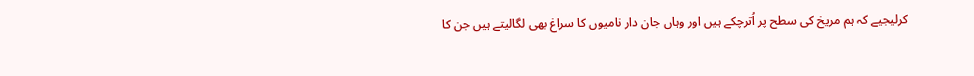کرلیجیے کہ ہم مریخ کی سطح پر اُترچکے ہیں اور وہاں جان دار نامیوں کا سراغ بھی لگالیتے ہیں جن کا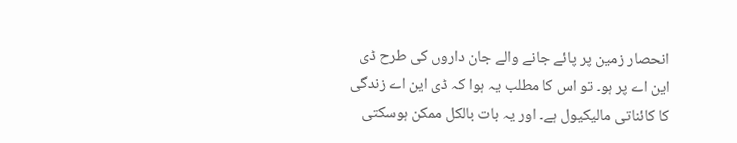انحصار زمین پر پائے جانے والے جان داروں کی طرح ڈی این اے پر ہو۔ تو اس کا مطلب یہ ہوا کہ ڈی این اے زندگی کا کائناتی مالیکیول ہے۔ اور یہ بات بالکل ممکن ہوسکتی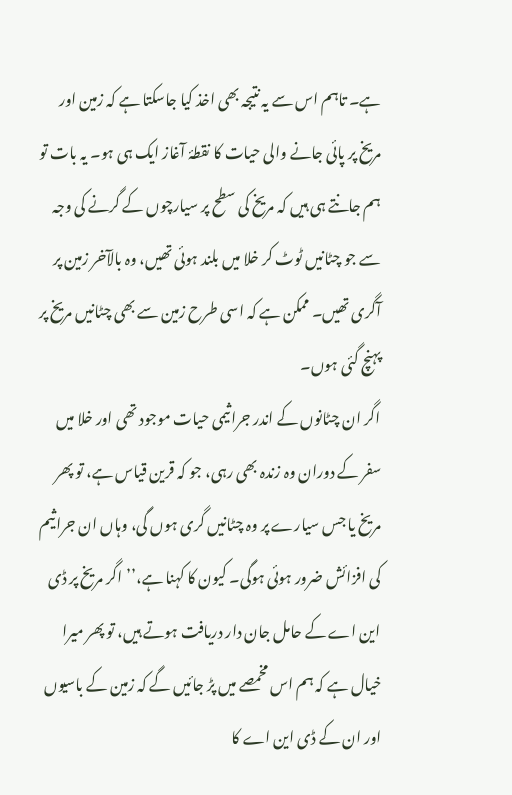ہے۔ تاہم اس سے یہ نتیجہ بھی اخذ کیا جاسکتا ہے کہ زمین اور مریخ پر پائی جانے والی حیات کا نقطۂ آغاز ایک ہی ہو۔ یہ بات تو ہم جانتے ہی ہیں کہ مریخ کی سطح پر سیارچوں کے گرنے کی وجہ سے جو چٹانیں ٹوٹ کر خلا میں بلند ہوئی تھیں، وہ بالآخر زمین پر آگری تھیں۔ ممکن ہے کہ اسی طرح زمین سے بھی چٹانیں مریخ پر پہنچ گئی ہوں۔
اگر ان چٹانوں کے اندر جراثیمی حیات موجود تھی اور خلا میں سفر کے دوران وہ زندہ بھی رہی، جو کہ قرین قیاس ہے، تو پھر مریخ یا جس سیارے پر وہ چٹانیں گری ہوں گی، وہاں ان جراثیم کی افزائش ضرور ہوئی ہوگی۔ کیون کا کہنا ہے،’’اگر مریخ پر ڈی این اے کے حامل جان دار دریافت ہوتے ہیں، تو پھر میرا خیال ہے کہ ہم اس مخمصے میں پڑ جائیں گے کہ زمین کے باسیوں اور ان کے ڈی این اے کا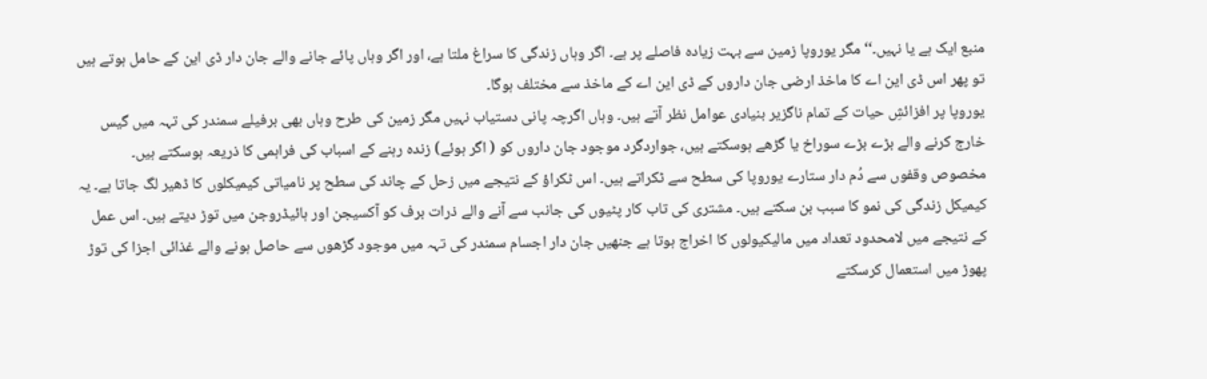منبع ایک ہے یا نہیں۔‘‘ مگر یوروپا زمین سے بہت زیادہ فاصلے پر ہے۔ اگر وہاں زندگی کا سراغ ملتا ہے، اور اگر وہاں پائے جانے والے جان دار ڈی این کے حامل ہوتے ہیں تو پھر اس ڈی این اے کا ماخذ ارضی جان داروں کے ڈی این اے کے ماخذ سے مختلف ہوگا۔
یوروپا پر افزائشِ حیات کے تمام ناگزیر بنیادی عوامل نظر آتے ہیں۔ وہاں اگرچہ پانی دستیاب نہیں مگر زمین کی طرح وہاں بھی برفیلے سمندر کی تہہ میں گیس خارج کرنے والے بڑے بڑے سوراخ یا گڑھے ہوسکتے ہیں، جواردگرد موجود جان داروں کو ( اگر ہوئے) زندہ رہنے کے اسباب کی فراہمی کا ذریعہ ہوسکتے ہیں۔ مخصوص وقفوں سے دُم دار ستارے یوروپا کی سطح سے ٹکراتے ہیں۔ اس ٹکراؤ کے نتیجے میں زحل کے چاند کی سطح پر نامیاتی کیمیکلوں کا ڈھیر لگ جاتا ہے۔ یہ کیمیکل زندگی کی نمو کا سبب بن سکتے ہیں۔ مشتری کی تاب کار پٹیوں کی جانب سے آنے والے ذرات برف کو آکسیجن اور ہائیڈروجن میں توڑ دیتے ہیں۔ اس عمل کے نتیجے میں لامحدود تعداد میں مالیکیولوں کا اخراج ہوتا ہے جنھیں جان دار اجسام سمندر کی تہہ میں موجود گڑھوں سے حاصل ہونے والے غذائی اجزا کی توڑ پھوڑ میں استعمال کرسکتے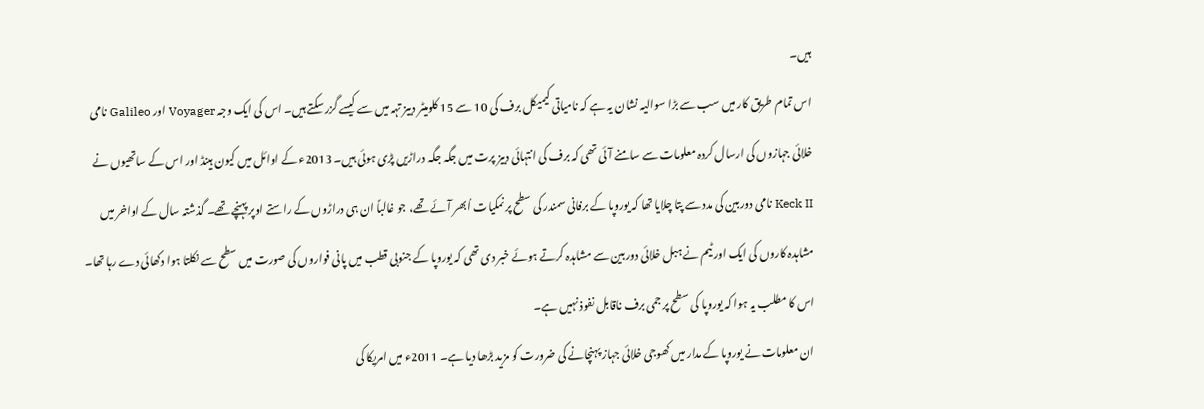ہیں۔
اس تمام طریق کار میں سب سے بڑا سوالیہ نشان یہ ہے کہ نامیاتی کیمیکل برف کی 10 سے 15 کلومیٹر دبیز تہہ میں سے کیسے گزر سکتے ہیں۔ اس کی ایک وجہ Voyager اور Galileo نامی خلائی جہازوں کی ارسال کردہ معلومات سے سامنے آئی تھی کہ برف کی انتہائی دبیز پرت میں جگہ جگہ دراڑیں پڑی ہوئی ہیں۔ 2013ء کے اوائل میں کیون ہینڈ اور اس کے ساتھیوں نے Keck II نامی دوربین کی مدد سے پتا چلایا تھا کہ یوروپا کے برفانی سمندر کی سطح پر نمکیات اُبھر آئے تھے، جو غالباً ان ہی دراڑوں کے راستے اوپر پہنچے تھے۔ گذشتہ سال کے اواخر میں مشاہدہ کاروں کی ایک اور ٹیم نے ہبل خلائی دوربین سے مشاہدہ کرتے ہوئے خبر دی تھی کہ یوروپا کے جنوبی قطب میں پانی فواروں کی صورت میں سطح سے نکلتا ہوا دکھائی دے رہا تھا۔ اس کا مطلب یہ ہوا کہ یوروپا کی سطح پر جمی برف ناقابل نفوذ نہیں ہے۔
ان معلومات نے یوروپا کے مدار میں کھوجی خلائی جہاز پہنچانے کی ضرورت کو مزید بڑھا دیا ہے۔ 2011ء میں امریکا کی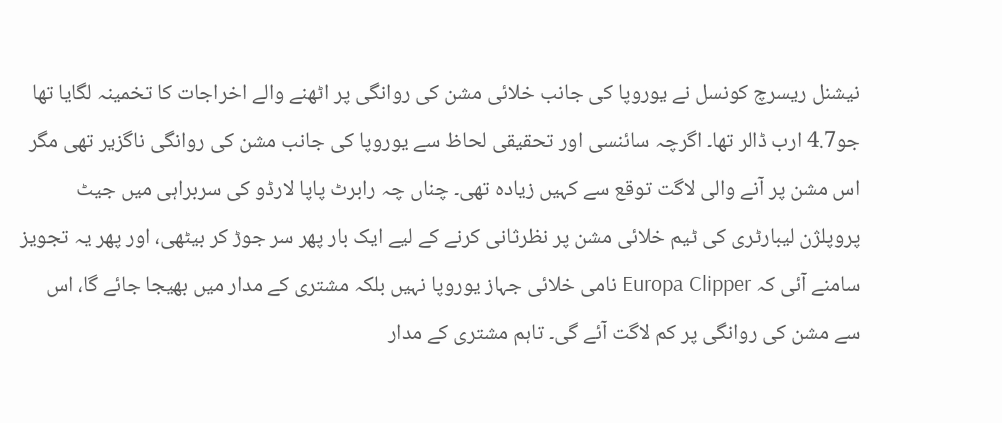نیشنل ریسرچ کونسل نے یوروپا کی جانب خلائی مشن کی روانگی پر اٹھنے والے اخراجات کا تخمینہ لگایا تھا جو4.7 ارب ڈالر تھا۔ اگرچہ سائنسی اور تحقیقی لحاظ سے یوروپا کی جانب مشن کی روانگی ناگزیر تھی مگر اس مشن پر آنے والی لاگت توقع سے کہیں زیادہ تھی۔ چناں چہ رابرٹ پاپا لارڈو کی سربراہی میں جیٹ پروپلژن لیبارٹری کی ٹیم خلائی مشن پر نظرثانی کرنے کے لیے ایک بار پھر سر جوڑ کر بیٹھی، اور پھر یہ تجویز سامنے آئی کہ Europa Clipper نامی خلائی جہاز یوروپا نہیں بلکہ مشتری کے مدار میں بھیجا جائے گا، اس سے مشن کی روانگی پر کم لاگت آئے گی۔ تاہم مشتری کے مدار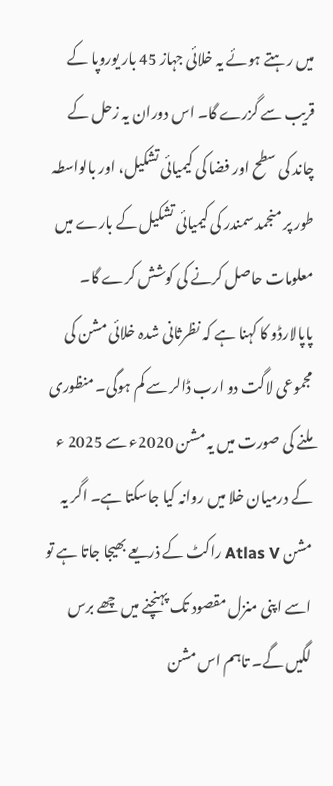میں رہتے ہوئے یہ خلائی جہاز 45 بار یوروپا کے قریب سے گزرے گا۔ اس دوران یہ زحل کے چاند کی سطح اور فضا کی کیمیائی تشکیل، اور بالواسطہ طور پر منجمد سمندر کی کیمیائی تشکیل کے بارے میں معلومات حاصل کرنے کی کوشش کرے گا۔
پاپالارڈو کا کہنا ہے کہ نظرثانی شدہ خلائی مشن کی مجموعی لاگت دو ارب ڈالر سے کم ہوگی۔ منظوری ملنے کی صورت میں یہ مشن 2020ء سے 2025 ء کے درمیان خلا میں روانہ کیا جاسکتا ہے۔ اگر یہ مشن Atlas V راکٹ کے ذریعے بھیجا جاتا ہے تو اسے اپنی منزل مقصود تک پہنچنے میں چھے برس لگیں گے۔ تاہم اس مشن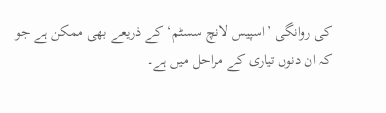کی روانگی ’اسپیس لانچ سسٹم‘ کے ذریعے بھی ممکن ہے جو کہ ان دنوں تیاری کے مراحل میں ہے۔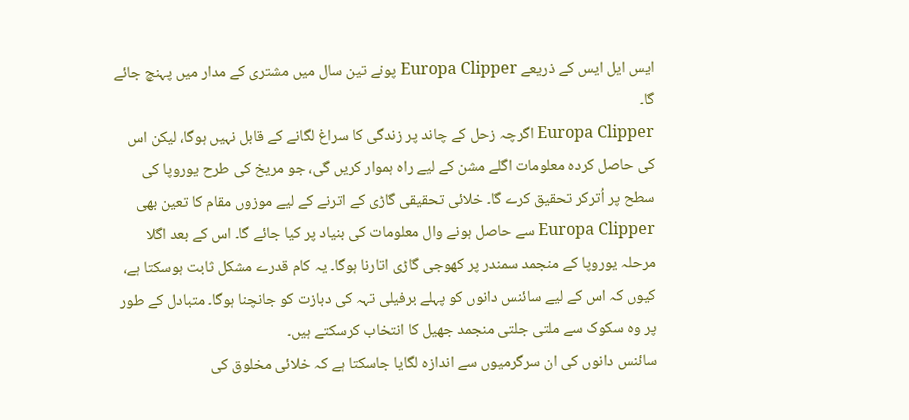ایس ایل ایس کے ذریعے Europa Clipper پونے تین سال میں مشتری کے مدار میں پہنچ جائے گا۔
Europa Clipper اگرچہ زحل کے چاند پر زندگی کا سراغ لگانے کے قابل نہیں ہوگا، لیکن اس کی حاصل کردہ معلومات اگلے مشن کے لیے راہ ہموار کریں گی، جو مریخ کی طرح یوروپا کی سطح پر اُترکر تحقیق کرے گا۔ خلائی تحقیقی گاڑی کے اترنے کے لیے موزوں مقام کا تعین بھی Europa Clipper سے حاصل ہونے وال معلومات کی بنیاد پر کیا جائے گا۔ اس کے بعد اگلا مرحلہ یوروپا کے منجمد سمندر پر کھوجی گاڑی اتارنا ہوگا۔ یہ کام قدرے مشکل ثابت ہوسکتا ہے، کیوں کہ اس کے لیے سائنس دانوں کو پہلے برفیلی تہہ کی دبازت کو جانچنا ہوگا۔ متبادل کے طور پر وہ سکوک سے ملتی جلتی منجمد جھیل کا انتخاب کرسکتے ہیں۔
سائنس دانوں کی ان سرگرمیوں سے اندازہ لگایا جاسکتا ہے کہ خلائی مخلوق کی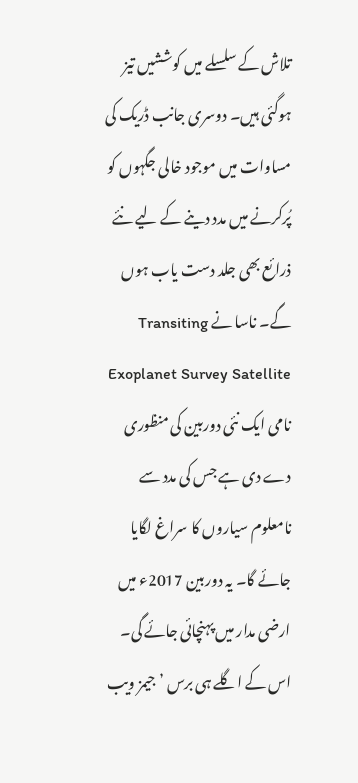تلاش کے سلسلے میں کوششیں تیز ہوگئی ہیں۔ دوسری جانب ڈریک کی مساوات میں موجود خالی جگہوں کو پُرکرنے میں مدد دینے کے لیے نئے ذرائع بھی جلد دست یاب ہوں گے۔ ناسا نے Transiting Exoplanet Survey Satellite نامی ایک نئی دوربین کی منظوری دے دی ہے جس کی مدد سے نامعلوم سیاروں کا سراغ لگایا جائے گا۔ یہ دوربین 2017ء میں ارضی مدار میں پہنچائی جائے گی۔ اس کے اگلے ہی برس ’جیمز ویب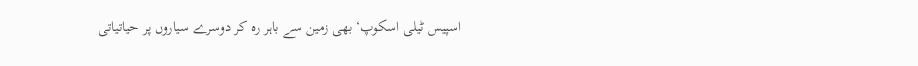اسپیس ٹیلی اسکوپ‘ بھی زمین سے باہر رہ کر دوسرے سیاروں پر حیاتیاتی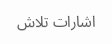اشارات تلاش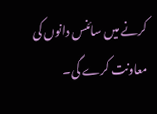کرنے میں سائنس دانوں کی معاونت کرے گی۔